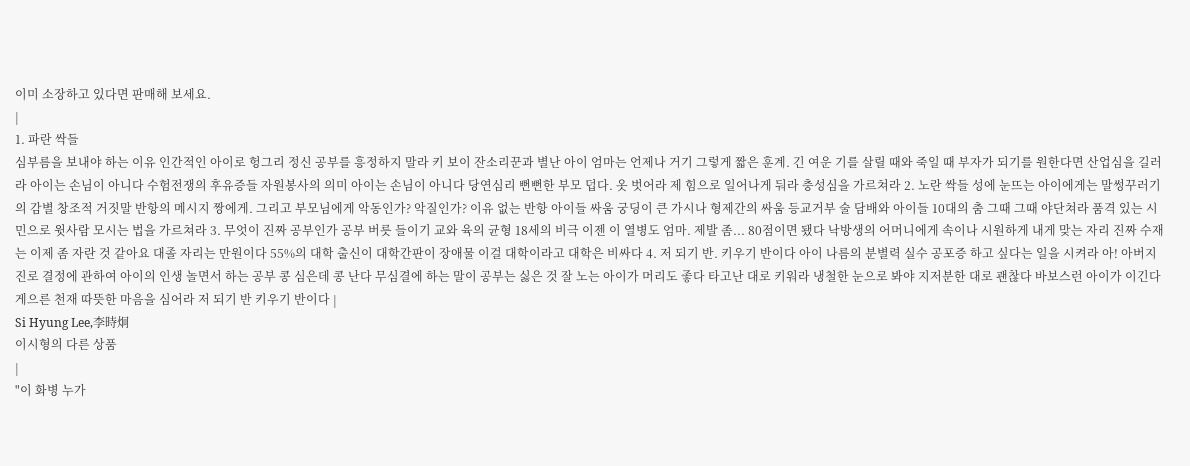이미 소장하고 있다면 판매해 보세요.
|
1. 파란 싹들
심부름을 보내야 하는 이유 인간적인 아이로 헝그리 정신 공부를 흥정하지 말라 키 보이 잔소리꾼과 별난 아이 엄마는 언제나 거기 그렇게 짧은 훈계. 긴 여운 기를 살릴 때와 죽일 때 부자가 되기를 원한다면 산업심을 길러라 아이는 손님이 아니다 수험전쟁의 후유증들 자원봉사의 의미 아이는 손님이 아니다 당연심리 뻔뻔한 부모 덥다. 옷 벗어라 제 힘으로 일어나게 둬라 충성심을 가르쳐라 2. 노란 싹들 성에 눈뜨는 아이에게는 말썽꾸러기의 감별 창조적 거짓말 반항의 메시지 짱에게. 그리고 부모님에게 악동인가? 악질인가? 이유 없는 반항 아이들 싸움 궁딩이 큰 가시나 형제간의 싸움 등교거부 술 담배와 아이들 10대의 춤 그때 그때 야단쳐라 품격 있는 시민으로 윗사람 모시는 법을 가르쳐라 3. 무엇이 진짜 공부인가 공부 버릇 들이기 교와 육의 균형 18세의 비극 이젠 이 열병도 엄마. 제발 좀... 80점이면 됐다 낙방생의 어머니에게 속이나 시원하게 내게 맞는 자리 진짜 수재는 이제 좀 자란 것 같아요 대졸 자리는 만원이다 55%의 대학 출신이 대학간판이 장애물 이걸 대학이라고 대학은 비싸다 4. 저 되기 반. 키우기 반이다 아이 나름의 분별력 실수 공포증 하고 싶다는 일을 시켜라 아! 아버지 진로 결정에 관하여 아이의 인생 놀면서 하는 공부 콩 심은데 콩 난다 무심결에 하는 말이 공부는 싫은 것 잘 노는 아이가 머리도 좋다 타고난 대로 키워라 냉철한 눈으로 봐야 지저분한 대로 괜찮다 바보스런 아이가 이긴다 게으른 천재 따뜻한 마음을 심어라 저 되기 반 키우기 반이다 |
Si Hyung Lee,李時炯
이시형의 다른 상품
|
"이 화병 누가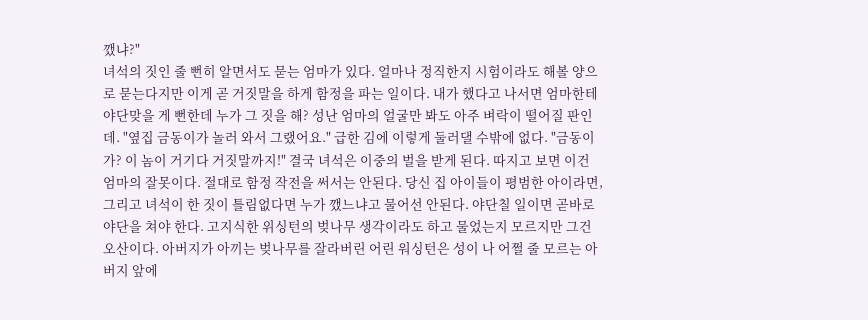깼냐?"
녀석의 짓인 줄 뻔히 알면서도 묻는 엄마가 있다. 얼마나 정직한지 시험이라도 해볼 양으로 묻는다지만 이게 곧 거짓말을 하게 함정을 파는 일이다. 내가 했다고 나서면 엄마한테 야단맞을 게 뻔한데 누가 그 짓을 해? 성난 엄마의 얼굴만 봐도 아주 벼락이 떨어질 판인데. "옆집 금동이가 놀러 와서 그랬어요." 급한 김에 이렇게 둘러댈 수밖에 없다. "금동이가? 이 놈이 거기다 거짓말까지!" 결국 녀석은 이중의 벌을 받게 된다. 따지고 보면 이건 엄마의 잘못이다. 절대로 함정 작전을 써서는 안된다. 당신 집 아이들이 평범한 아이라면, 그리고 녀석이 한 짓이 틀림없다면 누가 깼느냐고 물어선 안된다. 야단칠 일이면 곧바로 야단을 쳐야 한다. 고지식한 위싱턴의 벚나무 생각이라도 하고 물었는지 모르지만 그건 오산이다. 아버지가 아끼는 벚나무를 잘라버린 어린 워싱턴은 성이 나 어쩔 줄 모르는 아버지 앞에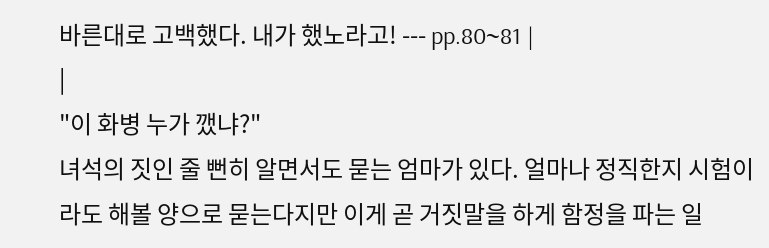바른대로 고백했다. 내가 했노라고! --- pp.80~81 |
|
"이 화병 누가 깼냐?"
녀석의 짓인 줄 뻔히 알면서도 묻는 엄마가 있다. 얼마나 정직한지 시험이라도 해볼 양으로 묻는다지만 이게 곧 거짓말을 하게 함정을 파는 일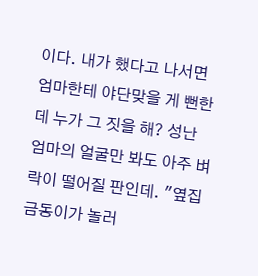이다. 내가 했다고 나서면 엄마한테 야단맞을 게 뻔한데 누가 그 짓을 해? 성난 엄마의 얼굴만 봐도 아주 벼락이 떨어질 판인데. "옆집 금동이가 놀러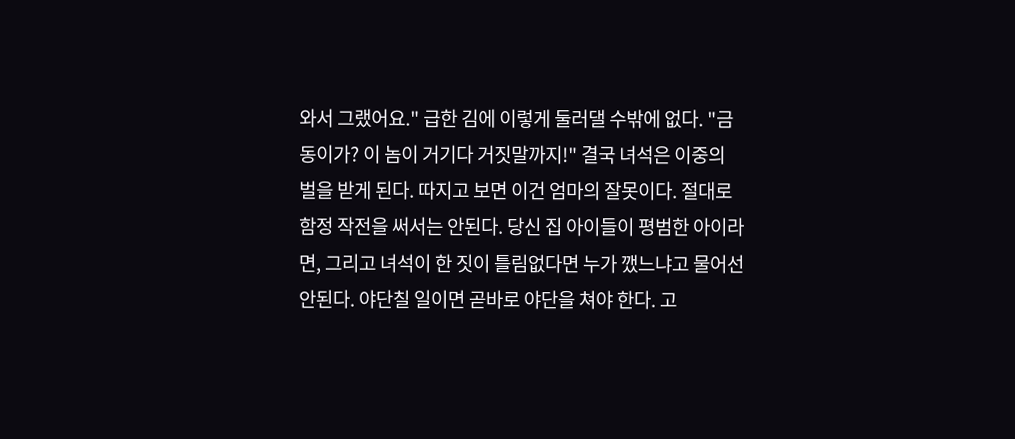와서 그랬어요." 급한 김에 이렇게 둘러댈 수밖에 없다. "금동이가? 이 놈이 거기다 거짓말까지!" 결국 녀석은 이중의 벌을 받게 된다. 따지고 보면 이건 엄마의 잘못이다. 절대로 함정 작전을 써서는 안된다. 당신 집 아이들이 평범한 아이라면, 그리고 녀석이 한 짓이 틀림없다면 누가 깼느냐고 물어선 안된다. 야단칠 일이면 곧바로 야단을 쳐야 한다. 고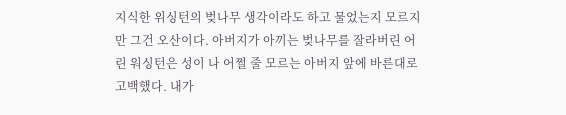지식한 위싱턴의 벚나무 생각이라도 하고 물었는지 모르지만 그건 오산이다. 아버지가 아끼는 벚나무를 잘라버린 어린 워싱턴은 성이 나 어쩔 줄 모르는 아버지 앞에 바른대로 고백했다. 내가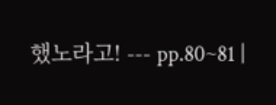했노라고! --- pp.80~81 |